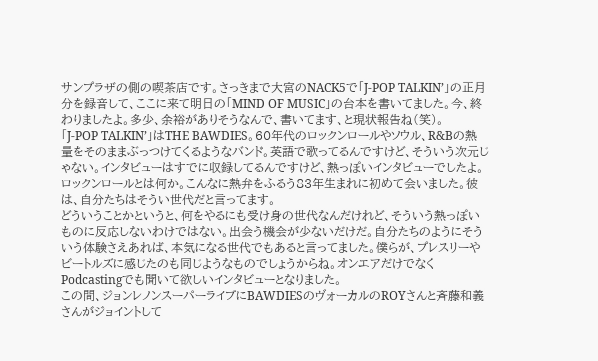サンプラザの側の喫茶店です。さっきまで大宮のNACK5で「J-POP TALKIN’」の正月分を録音して、ここに来て明日の「MIND OF MUSIC」の台本を書いてました。今、終わりましたよ。多少、余裕がありそうなんで、書いてます、と現状報告ね(笑)。
「J-POP TALKIN’」はTHE BAWDIES。60年代のロックンロールやソウル、R&Bの熱量をそのままぶっつけてくるようなバンド。英語で歌ってるんですけど、そういう次元じゃない。インタビューはすでに収録してるんですけど、熱っぽいインタビューでしたよ。ロックンロールとは何か。こんなに熱弁をふるう83年生まれに初めて会いました。彼は、自分たちはそうい世代だと言ってます。
どういうことかというと、何をやるにも受け身の世代なんだけれど、そういう熱っぽいものに反応しないわけではない。出会う機会が少ないだけだ。自分たちのようにそういう体験さえあれば、本気になる世代でもあると言ってました。僕らが、プレスリーやビートルズに感じたのも同じようなものでしょうからね。オンエアだけでなくPodcastingでも聞いて欲しいインタビューとなりました。
この間、ジョンレノンスーパーライブにBAWDIESのヴォーカルのROYさんと斉藤和義さんがジョイントして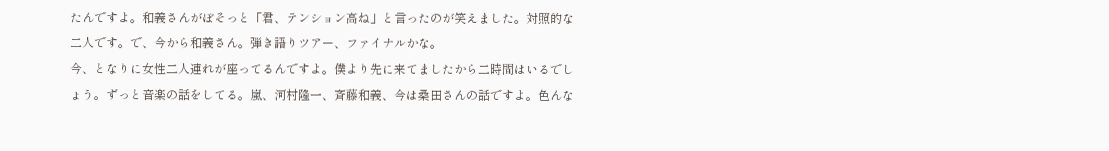たんですよ。和義さんがぼそっと「君、テンション高ね」と言ったのが笑えました。対照的な二人です。で、今から和義さん。弾き語りツアー、ファイナルかな。
今、となりに女性二人連れが座ってるんですよ。僕より先に来てましたから二時間はいるでしょう。ずっと音楽の話をしてる。嵐、河村隆一、斉藤和義、今は桑田さんの話ですよ。色んな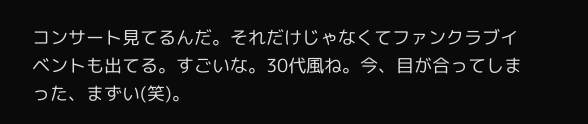コンサート見てるんだ。それだけじゃなくてファンクラブイベントも出てる。すごいな。30代風ね。今、目が合ってしまった、まずい(笑)。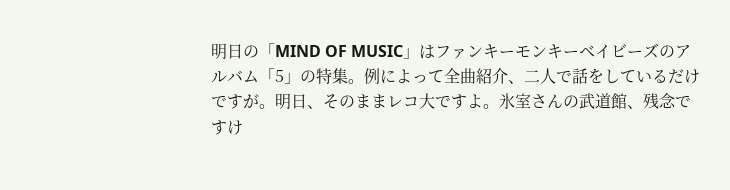明日の「MIND OF MUSIC」はファンキーモンキーベイビーズのアルバム「5」の特集。例によって全曲紹介、二人で話をしているだけですが。明日、そのままレコ大ですよ。氷室さんの武道館、残念ですけ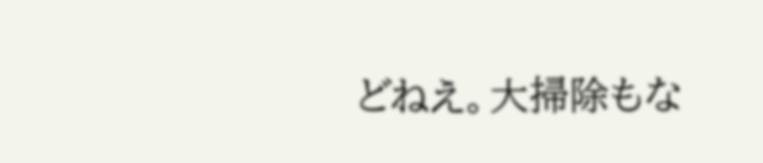どねえ。大掃除もな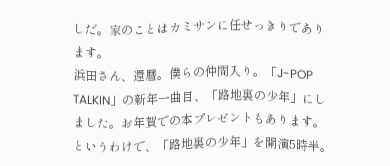しだ。家のことはカミサンに任せっきりであります。
浜田さん、還暦。僕らの仲間入り。「J-POP TALKIN」の新年一曲目、「路地裏の少年」にしました。お年賀での本プレゼントもあります。というわけで、「路地裏の少年」を開演5時半。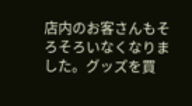店内のお客さんもそろそろいなくなりました。グッズを買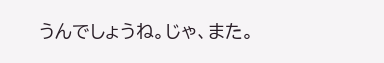うんでしょうね。じゃ、また。